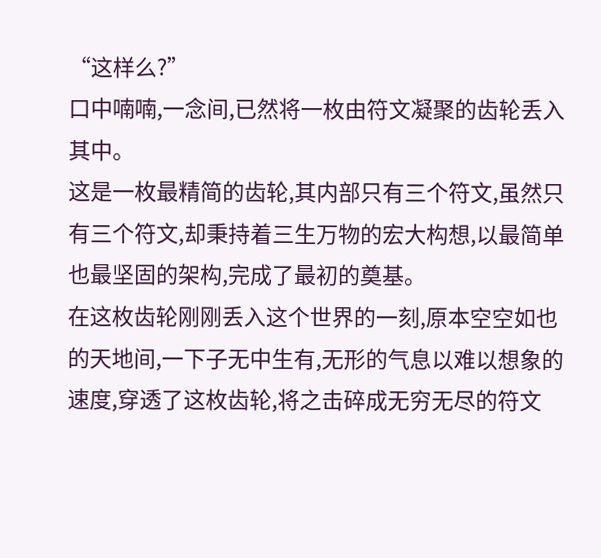“这样么?”
口中喃喃,一念间,已然将一枚由符文凝聚的齿轮丢入其中。
这是一枚最精简的齿轮,其内部只有三个符文,虽然只有三个符文,却秉持着三生万物的宏大构想,以最简单也最坚固的架构,完成了最初的奠基。
在这枚齿轮刚刚丢入这个世界的一刻,原本空空如也的天地间,一下子无中生有,无形的气息以难以想象的速度,穿透了这枚齿轮,将之击碎成无穷无尽的符文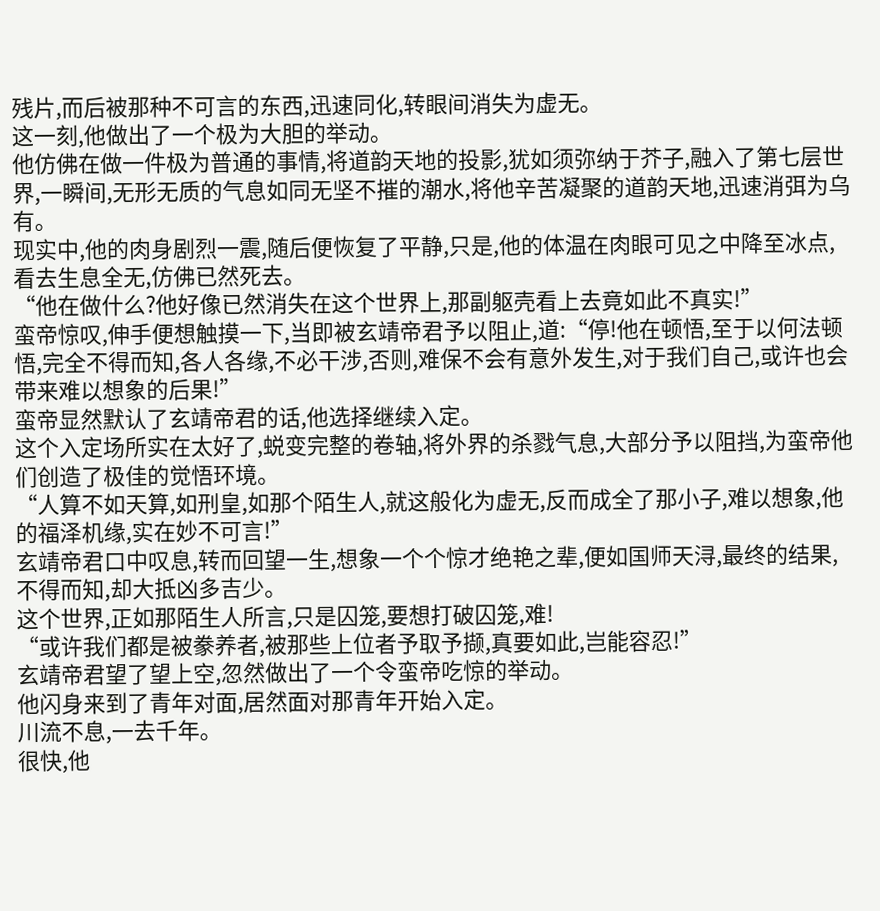残片,而后被那种不可言的东西,迅速同化,转眼间消失为虚无。
这一刻,他做出了一个极为大胆的举动。
他仿佛在做一件极为普通的事情,将道韵天地的投影,犹如须弥纳于芥子,融入了第七层世界,一瞬间,无形无质的气息如同无坚不摧的潮水,将他辛苦凝聚的道韵天地,迅速消弭为乌有。
现实中,他的肉身剧烈一震,随后便恢复了平静,只是,他的体温在肉眼可见之中降至冰点,看去生息全无,仿佛已然死去。
“他在做什么?他好像已然消失在这个世界上,那副躯壳看上去竟如此不真实!”
蛮帝惊叹,伸手便想触摸一下,当即被玄靖帝君予以阻止,道:“停!他在顿悟,至于以何法顿悟,完全不得而知,各人各缘,不必干涉,否则,难保不会有意外发生,对于我们自己,或许也会带来难以想象的后果!”
蛮帝显然默认了玄靖帝君的话,他选择继续入定。
这个入定场所实在太好了,蜕变完整的卷轴,将外界的杀戮气息,大部分予以阻挡,为蛮帝他们创造了极佳的觉悟环境。
“人算不如天算,如刑皇,如那个陌生人,就这般化为虚无,反而成全了那小子,难以想象,他的福泽机缘,实在妙不可言!”
玄靖帝君口中叹息,转而回望一生,想象一个个惊才绝艳之辈,便如国师天浔,最终的结果,不得而知,却大抵凶多吉少。
这个世界,正如那陌生人所言,只是囚笼,要想打破囚笼,难!
“或许我们都是被豢养者,被那些上位者予取予撷,真要如此,岂能容忍!”
玄靖帝君望了望上空,忽然做出了一个令蛮帝吃惊的举动。
他闪身来到了青年对面,居然面对那青年开始入定。
川流不息,一去千年。
很快,他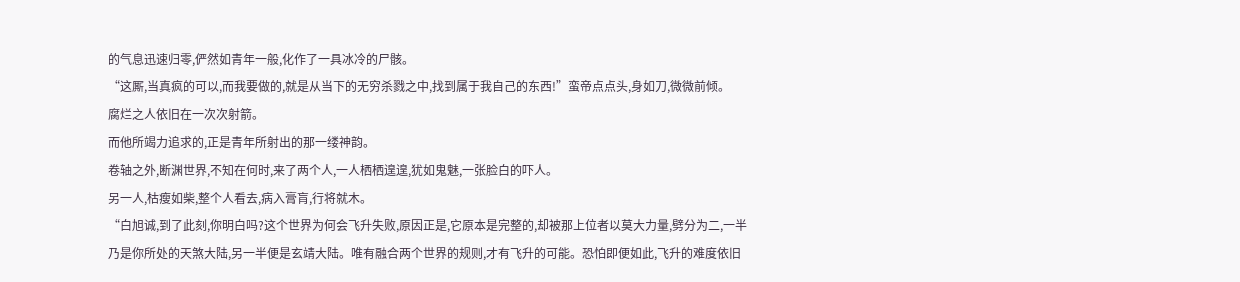的气息迅速归零,俨然如青年一般,化作了一具冰冷的尸骸。
“这厮,当真疯的可以,而我要做的,就是从当下的无穷杀戮之中,找到属于我自己的东西!”蛮帝点点头,身如刀,微微前倾。
腐烂之人依旧在一次次射箭。
而他所竭力追求的,正是青年所射出的那一缕神韵。
卷轴之外,断渊世界,不知在何时,来了两个人,一人栖栖遑遑,犹如鬼魅,一张脸白的吓人。
另一人,枯瘦如柴,整个人看去,病入膏肓,行将就木。
“白旭诚,到了此刻,你明白吗?这个世界为何会飞升失败,原因正是,它原本是完整的,却被那上位者以莫大力量,劈分为二,一半乃是你所处的天煞大陆,另一半便是玄靖大陆。唯有融合两个世界的规则,才有飞升的可能。恐怕即便如此,飞升的难度依旧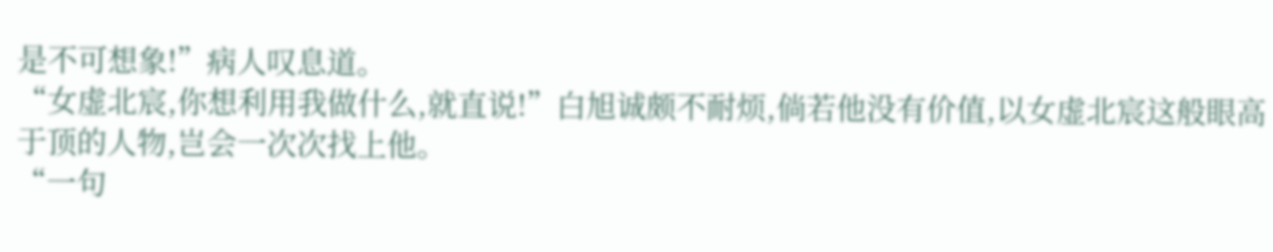是不可想象!”病人叹息道。
“女虚北宸,你想利用我做什么,就直说!”白旭诚颇不耐烦,倘若他没有价值,以女虚北宸这般眼高于顶的人物,岂会一次次找上他。
“一句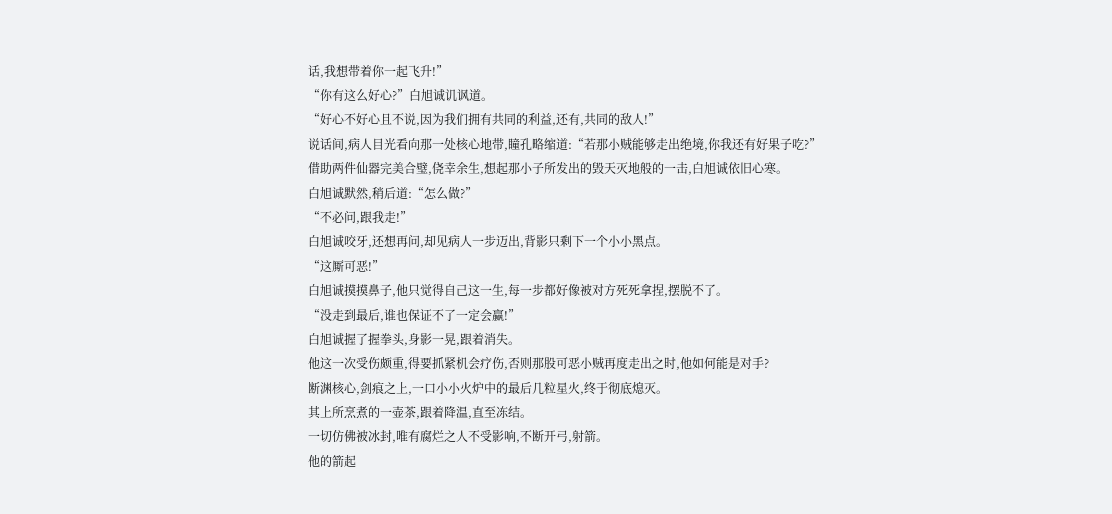话,我想带着你一起飞升!”
“你有这么好心?”白旭诚讥讽道。
“好心不好心且不说,因为我们拥有共同的利益,还有,共同的敌人!”
说话间,病人目光看向那一处核心地带,瞳孔略缩道:“若那小贼能够走出绝境,你我还有好果子吃?”
借助两件仙器完美合璧,侥幸余生,想起那小子所发出的毁天灭地般的一击,白旭诚依旧心寒。
白旭诚默然,稍后道:“怎么做?”
“不必问,跟我走!”
白旭诚咬牙,还想再问,却见病人一步迈出,背影只剩下一个小小黑点。
“这厮可恶!”
白旭诚摸摸鼻子,他只觉得自己这一生,每一步都好像被对方死死拿捏,摆脱不了。
“没走到最后,谁也保证不了一定会赢!”
白旭诚握了握拳头,身影一晃,跟着消失。
他这一次受伤颇重,得要抓紧机会疗伤,否则那股可恶小贼再度走出之时,他如何能是对手?
断渊核心,剑痕之上,一口小小火炉中的最后几粒星火,终于彻底熄灭。
其上所烹煮的一壶茶,跟着降温,直至冻结。
一切仿佛被冰封,唯有腐烂之人不受影响,不断开弓,射箭。
他的箭起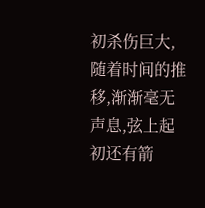初杀伤巨大,随着时间的推移,渐渐毫无声息,弦上起初还有箭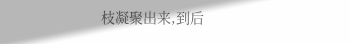枝凝聚出来,到后